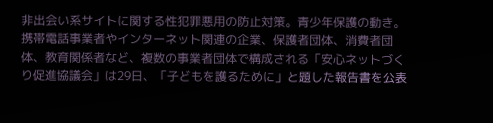非出会い系サイトに関する性犯罪悪用の防止対策。青少年保護の動き。
携帯電話事業者やインターネット関連の企業、保護者団体、消費者団体、教育関係者など、複数の事業者団体で構成される「安心ネットづくり促進協議会」は29日、「子どもを護るために」と題した報告書を公表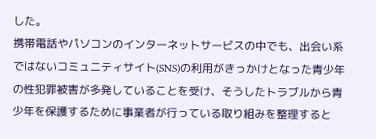した。
携帯電話やパソコンのインターネットサービスの中でも、出会い系ではないコミュニティサイト(SNS)の利用がきっかけとなった青少年の性犯罪被害が多発していることを受け、そうしたトラブルから青少年を保護するために事業者が行っている取り組みを整理すると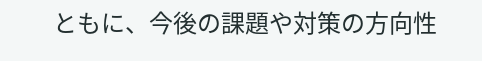ともに、今後の課題や対策の方向性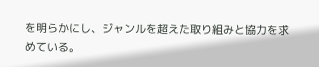を明らかにし、ジャンルを超えた取り組みと協力を求めている。